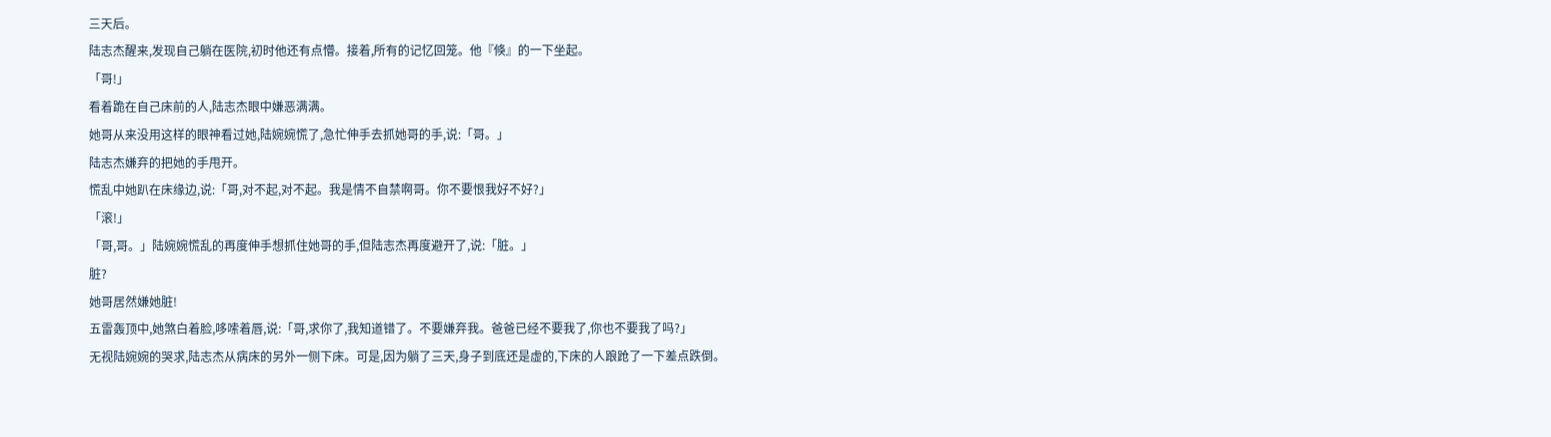三天后。
陆志杰醒来,发现自己躺在医院,初时他还有点懵。接着,所有的记忆回笼。他『倏』的一下坐起。
「哥!」
看着跪在自己床前的人,陆志杰眼中嫌恶满满。
她哥从来没用这样的眼神看过她,陆婉婉慌了,急忙伸手去抓她哥的手,说:「哥。」
陆志杰嫌弃的把她的手甩开。
慌乱中她趴在床缘边,说:「哥,对不起,对不起。我是情不自禁啊哥。你不要恨我好不好?」
「滚!」
「哥,哥。」陆婉婉慌乱的再度伸手想抓住她哥的手,但陆志杰再度避开了,说:「脏。」
脏?
她哥居然嫌她脏!
五雷轰顶中,她煞白着脸,哆嗦着唇,说:「哥,求你了,我知道错了。不要嫌弃我。爸爸已经不要我了,你也不要我了吗?」
无视陆婉婉的哭求,陆志杰从病床的另外一侧下床。可是,因为躺了三天,身子到底还是虚的,下床的人踉跄了一下差点跌倒。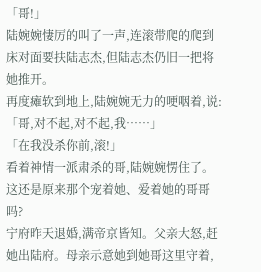「哥!」
陆婉婉悽厉的叫了一声,连滚带爬的爬到床对面要扶陆志杰,但陆志杰仍旧一把将她推开。
再度瘫软到地上,陆婉婉无力的哽咽着,说:「哥,对不起,对不起,我……」
「在我没杀你前,滚!」
看着神情一派肃杀的哥,陆婉婉愣住了。
这还是原来那个宠着她、爱着她的哥哥吗?
宁府昨天退婚,满帝京皆知。父亲大怒,赶她出陆府。母亲示意她到她哥这里守着,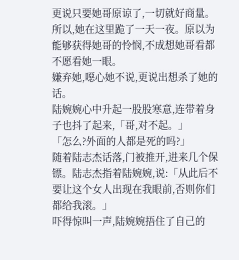更说只要她哥原谅了,一切就好商量。所以,她在这里跪了一天一夜。原以为能够获得她哥的怜悯,不成想她哥看都不愿看她一眼。
嫌弃她,噁心她不说,更说出想杀了她的话。
陆婉婉心中升起一股股寒意,连带着身子也抖了起来,「哥,对不起。」
「怎么?外面的人都是死的吗?」
随着陆志杰话落,门被推开,进来几个保镖。陆志杰指着陆婉婉,说:「从此后不要让这个女人出现在我眼前,否则你们都给我滚。」
吓得惊叫一声,陆婉婉捂住了自己的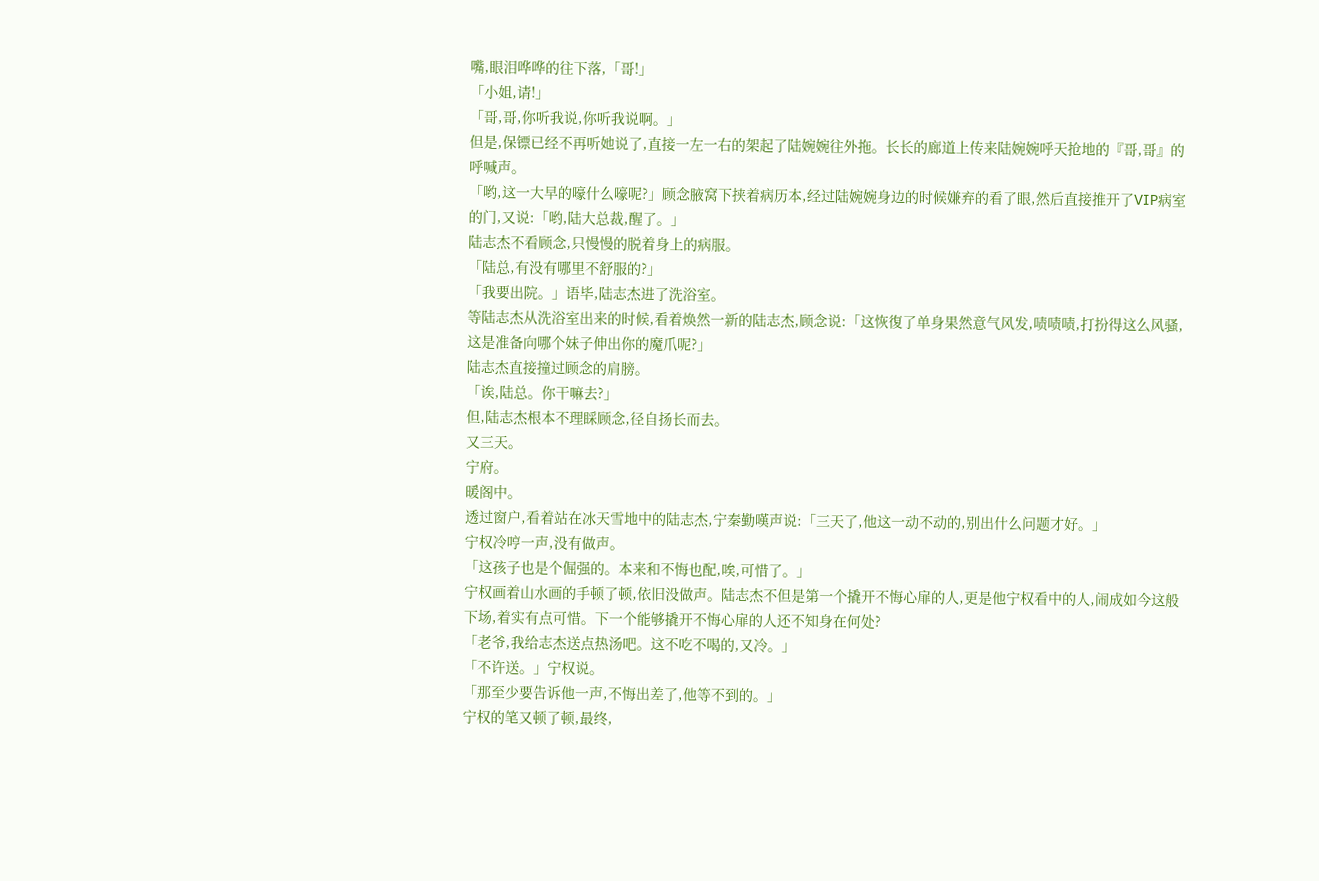嘴,眼泪哗哗的往下落,「哥!」
「小姐,请!」
「哥,哥,你听我说,你听我说啊。」
但是,保镖已经不再听她说了,直接一左一右的架起了陆婉婉往外拖。长长的廊道上传来陆婉婉呼天抢地的『哥,哥』的呼喊声。
「哟,这一大早的嚎什么嚎呢?」顾念腋窝下挟着病历本,经过陆婉婉身边的时候嫌弃的看了眼,然后直接推开了VIP病室的门,又说:「哟,陆大总裁,醒了。」
陆志杰不看顾念,只慢慢的脱着身上的病服。
「陆总,有没有哪里不舒服的?」
「我要出院。」语毕,陆志杰进了洗浴室。
等陆志杰从洗浴室出来的时候,看着焕然一新的陆志杰,顾念说:「这恢復了单身果然意气风发,啧啧啧,打扮得这么风骚,这是准备向哪个妹子伸出你的魔爪呢?」
陆志杰直接撞过顾念的肩膀。
「诶,陆总。你干嘛去?」
但,陆志杰根本不理睬顾念,径自扬长而去。
又三天。
宁府。
暖阁中。
透过窗户,看着站在冰天雪地中的陆志杰,宁秦勤嘆声说:「三天了,他这一动不动的,别出什么问题才好。」
宁权冷哼一声,没有做声。
「这孩子也是个倔强的。本来和不悔也配,唉,可惜了。」
宁权画着山水画的手顿了顿,依旧没做声。陆志杰不但是第一个撬开不悔心扉的人,更是他宁权看中的人,闹成如今这般下场,着实有点可惜。下一个能够撬开不悔心扉的人还不知身在何处?
「老爷,我给志杰送点热汤吧。这不吃不喝的,又冷。」
「不许送。」宁权说。
「那至少要告诉他一声,不悔出差了,他等不到的。」
宁权的笔又顿了顿,最终,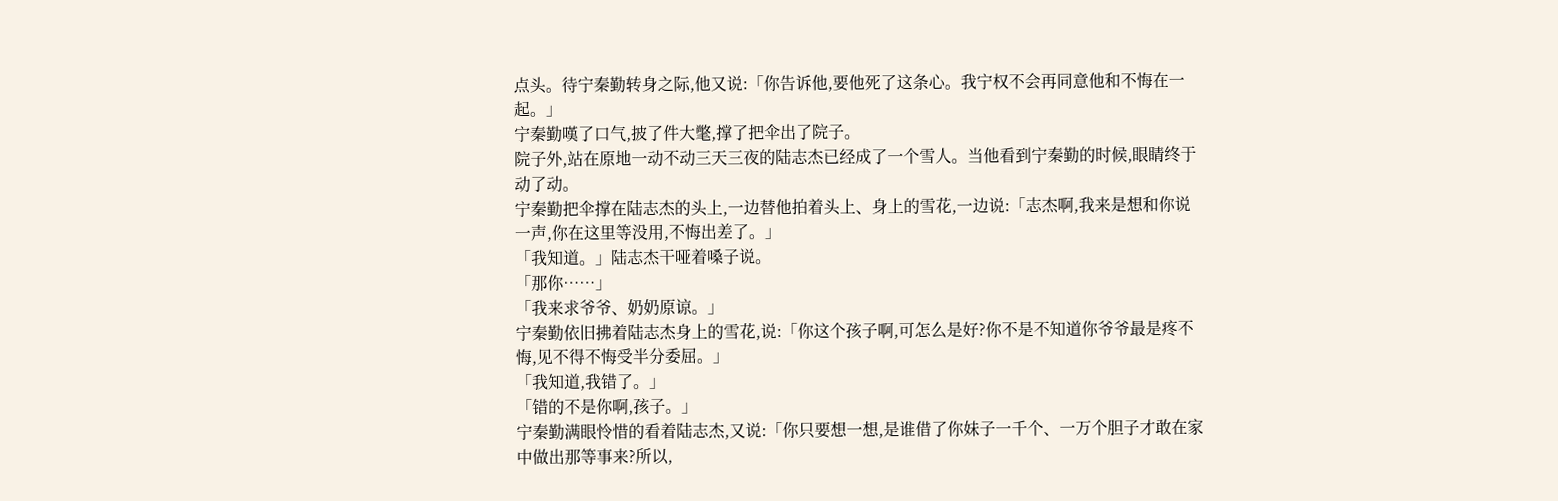点头。待宁秦勤转身之际,他又说:「你告诉他,要他死了这条心。我宁权不会再同意他和不悔在一起。」
宁秦勤嘆了口气,披了件大氅,撑了把伞出了院子。
院子外,站在原地一动不动三天三夜的陆志杰已经成了一个雪人。当他看到宁秦勤的时候,眼睛终于动了动。
宁秦勤把伞撑在陆志杰的头上,一边替他拍着头上、身上的雪花,一边说:「志杰啊,我来是想和你说一声,你在这里等没用,不悔出差了。」
「我知道。」陆志杰干哑着嗓子说。
「那你……」
「我来求爷爷、奶奶原谅。」
宁秦勤依旧拂着陆志杰身上的雪花,说:「你这个孩子啊,可怎么是好?你不是不知道你爷爷最是疼不悔,见不得不悔受半分委屈。」
「我知道,我错了。」
「错的不是你啊,孩子。」
宁秦勤满眼怜惜的看着陆志杰,又说:「你只要想一想,是谁借了你妹子一千个、一万个胆子才敢在家中做出那等事来?所以,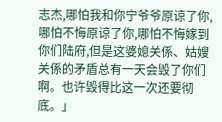志杰,哪怕我和你宁爷爷原谅了你,哪怕不悔原谅了你,哪怕不悔嫁到你们陆府,但是这婆媳关係、姑嫂关係的矛盾总有一天会毁了你们啊。也许毁得比这一次还要彻底。」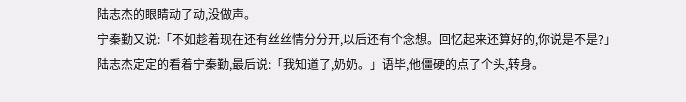陆志杰的眼睛动了动,没做声。
宁秦勤又说:「不如趁着现在还有丝丝情分分开,以后还有个念想。回忆起来还算好的,你说是不是?」
陆志杰定定的看着宁秦勤,最后说:「我知道了,奶奶。」语毕,他僵硬的点了个头,转身。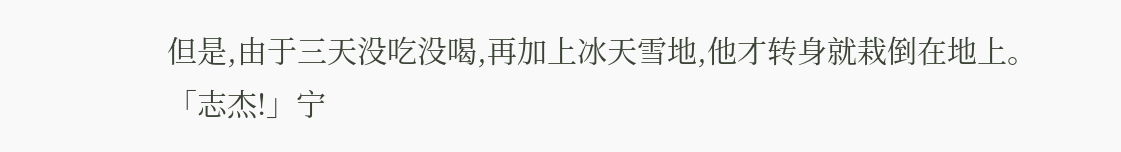但是,由于三天没吃没喝,再加上冰天雪地,他才转身就栽倒在地上。
「志杰!」宁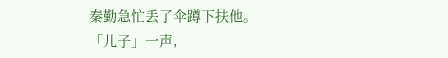秦勤急忙丢了伞蹲下扶他。
「儿子」一声,